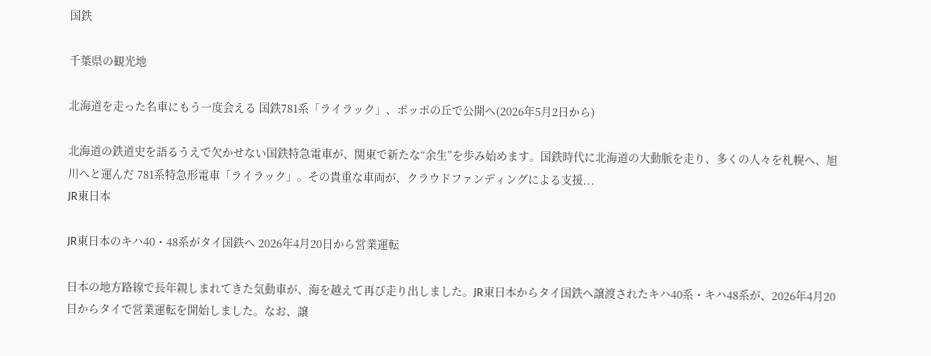国鉄

千葉県の観光地

北海道を走った名車にもう一度会える 国鉄781系「ライラック」、ポッポの丘で公開へ(2026年5月2日から)

北海道の鉄道史を語るうえで欠かせない国鉄特急電車が、関東で新たな“余生”を歩み始めます。国鉄時代に北海道の大動脈を走り、多くの人々を札幌へ、旭川へと運んだ 781系特急形電車「ライラック」。その貴重な車両が、クラウドファンディングによる支援...
JR東日本

JR東日本のキハ40・48系がタイ国鉄へ 2026年4月20日から営業運転

日本の地方路線で長年親しまれてきた気動車が、海を越えて再び走り出しました。JR東日本からタイ国鉄へ譲渡されたキハ40系・キハ48系が、2026年4月20日からタイで営業運転を開始しました。なお、譲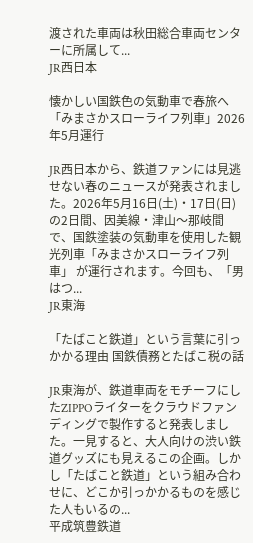渡された車両は秋田総合車両センターに所属して...
JR西日本

懐かしい国鉄色の気動車で春旅へ 「みまさかスローライフ列車」2026年5月運行

JR西日本から、鉄道ファンには見逃せない春のニュースが発表されました。2026年5月16日(土)・17日(日)の2日間、因美線・津山〜那岐間で、国鉄塗装の気動車を使用した観光列車「みまさかスローライフ列車」 が運行されます。今回も、「男はつ...
JR東海

「たばこと鉄道」という言葉に引っかかる理由 国鉄債務とたばこ税の話

JR東海が、鉄道車両をモチーフにしたZIPPOライターをクラウドファンディングで製作すると発表しました。一見すると、大人向けの渋い鉄道グッズにも見えるこの企画。しかし「たばこと鉄道」という組み合わせに、どこか引っかかるものを感じた人もいるの...
平成筑豊鉄道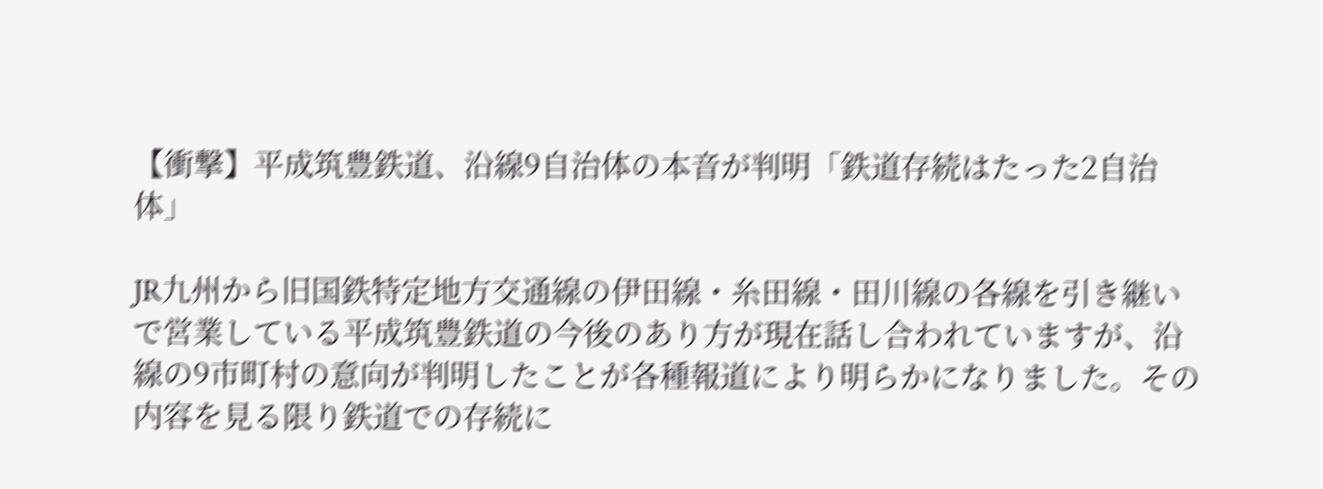【衝撃】平成筑豊鉄道、沿線9自治体の本音が判明「鉄道存続はたった2自治体」

JR九州から旧国鉄特定地方交通線の伊田線・糸田線・田川線の各線を引き継いで営業している平成筑豊鉄道の今後のあり方が現在話し合われていますが、沿線の9市町村の意向が判明したことが各種報道により明らかになりました。その内容を見る限り鉄道での存続に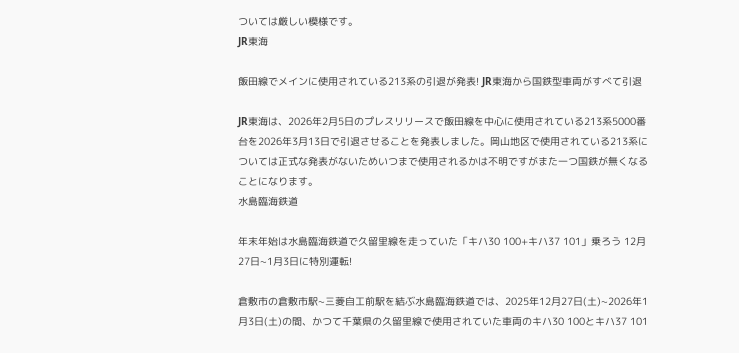ついては厳しい模様です。
JR東海

飯田線でメインに使用されている213系の引退が発表! JR東海から国鉄型車両がすべて引退

JR東海は、2026年2月5日のプレスリリースで飯田線を中心に使用されている213系5000番台を2026年3月13日で引退させることを発表しました。岡山地区で使用されている213系については正式な発表がないためいつまで使用されるかは不明ですがまた一つ国鉄が無くなることになります。
水島臨海鉄道

年末年始は水島臨海鉄道で久留里線を走っていた「キハ30 100+キハ37 101」乗ろう 12月27日~1月3日に特別運転!

倉敷市の倉敷市駅~三菱自工前駅を結ぶ水島臨海鉄道では、2025年12月27日(土)~2026年1月3日(土)の間、かつて千葉県の久留里線で使用されていた車両のキハ30 100とキハ37 101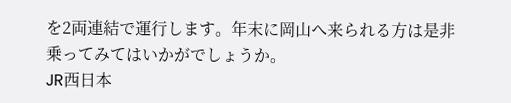を2両連結で運行します。年末に岡山へ来られる方は是非乗ってみてはいかがでしょうか。
JR西日本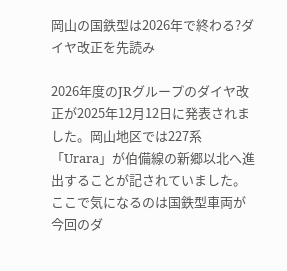岡山の国鉄型は2026年で終わる?ダイヤ改正を先読み

2026年度のJRグループのダイヤ改正が2025年12月12日に発表されました。岡山地区では227系「Urara」が伯備線の新郷以北へ進出することが記されていました。ここで気になるのは国鉄型車両が今回のダ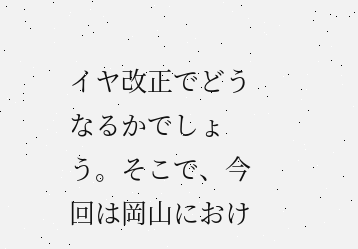イヤ改正でどうなるかでしょう。そこで、今回は岡山におけ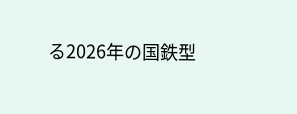る2026年の国鉄型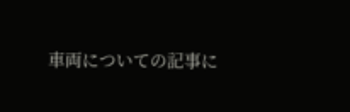車両についての記事に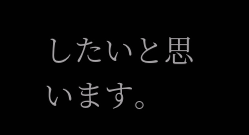したいと思います。